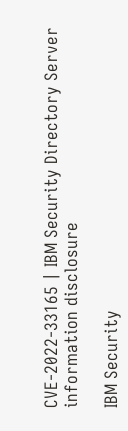CVE-2022-33165 | IBM Security Directory Server information disclosure

IBM Security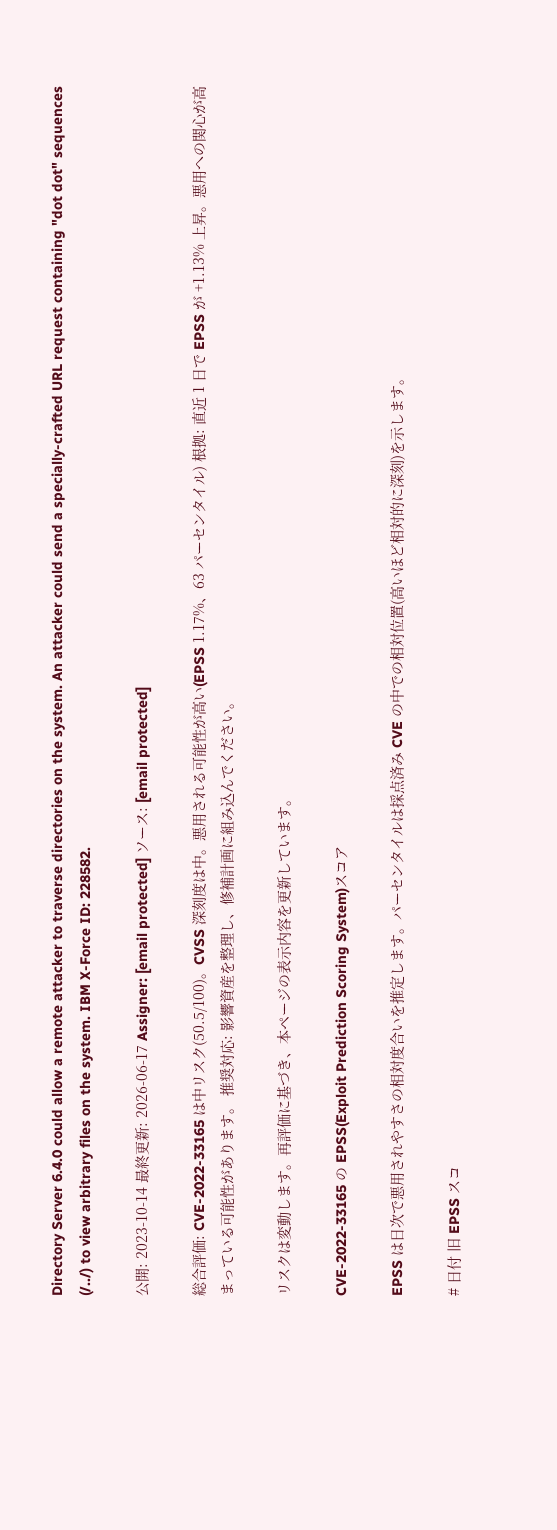Directory Server 6.4.0 could allow a remote attacker to traverse directories on the system. An attacker could send a specially-crafted URL request containing "dot dot" sequences (/../) to view arbitrary files on the system. IBM X-Force ID: 228582.

公開: 2023-10-14 最終更新: 2026-06-17 Assigner: [email protected] ソース: [email protected]

総合評価: CVE-2022-33165 は中リスク(50.5/100)。CVSS 深刻度は中。悪用される可能性が高い(EPSS 1.17%、63 パーセンタイル) 根拠: 直近 1 日で EPSS が +1.13% 上昇。悪用への関心が高まっている可能性があります。 推奨対応: 影響資産を整理し、修補計画に組み込んでください。

リスクは変動します。再評価に基づき、本ページの表示内容を更新しています。

CVE-2022-33165 の EPSS(Exploit Prediction Scoring System)スコア

EPSS は日次で悪用されやすさの相対度合いを推定します。パーセンタイルは採点済み CVE の中での相対位置(高いほど相対的に深刻)を示します。

# 日付 旧 EPSS スコ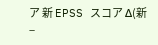ア 新 EPSS スコア Δ(新 −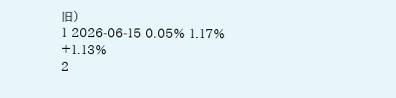旧)
1 2026-06-15 0.05% 1.17% +1.13%
2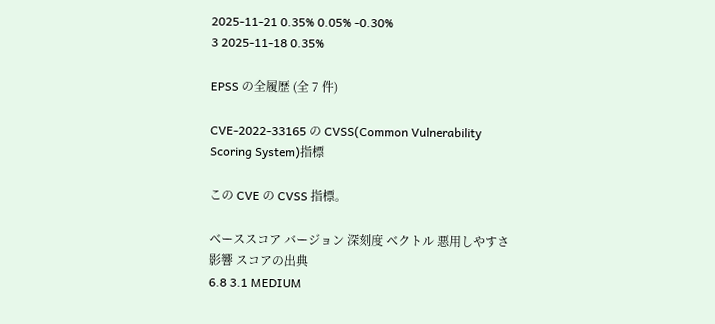2025-11-21 0.35% 0.05% -0.30%
3 2025-11-18 0.35%

EPSS の全履歴 (全 7 件)

CVE-2022-33165 の CVSS(Common Vulnerability Scoring System)指標

この CVE の CVSS 指標。

ベーススコア バージョン 深刻度 ベクトル 悪用しやすさ 影響 スコアの出典
6.8 3.1 MEDIUM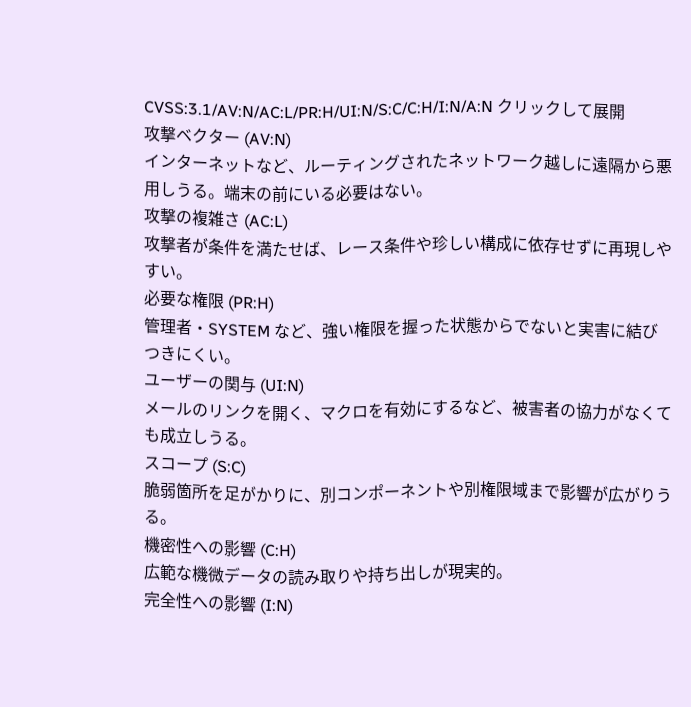CVSS:3.1/AV:N/AC:L/PR:H/UI:N/S:C/C:H/I:N/A:N クリックして展開
攻撃ベクター (AV:N)
インターネットなど、ルーティングされたネットワーク越しに遠隔から悪用しうる。端末の前にいる必要はない。
攻撃の複雑さ (AC:L)
攻撃者が条件を満たせば、レース条件や珍しい構成に依存せずに再現しやすい。
必要な権限 (PR:H)
管理者・SYSTEM など、強い権限を握った状態からでないと実害に結びつきにくい。
ユーザーの関与 (UI:N)
メールのリンクを開く、マクロを有効にするなど、被害者の協力がなくても成立しうる。
スコープ (S:C)
脆弱箇所を足がかりに、別コンポーネントや別権限域まで影響が広がりうる。
機密性への影響 (C:H)
広範な機微データの読み取りや持ち出しが現実的。
完全性への影響 (I:N)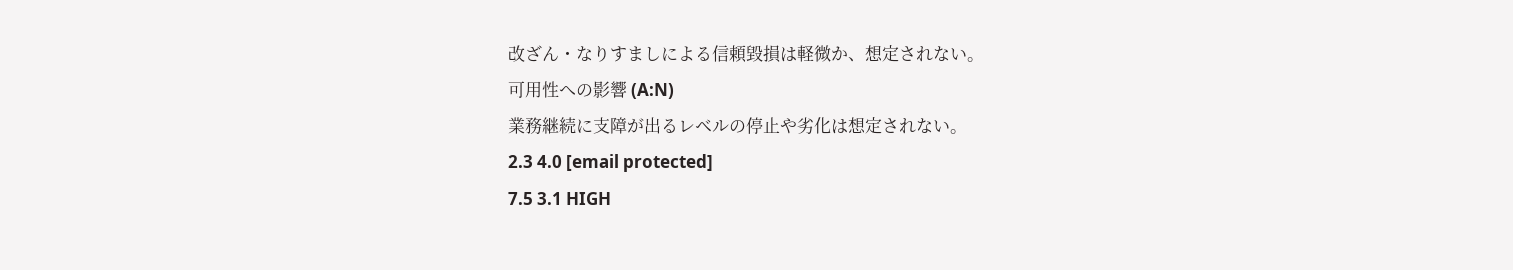改ざん・なりすましによる信頼毀損は軽微か、想定されない。
可用性への影響 (A:N)
業務継続に支障が出るレベルの停止や劣化は想定されない。
2.3 4.0 [email protected]
7.5 3.1 HIGH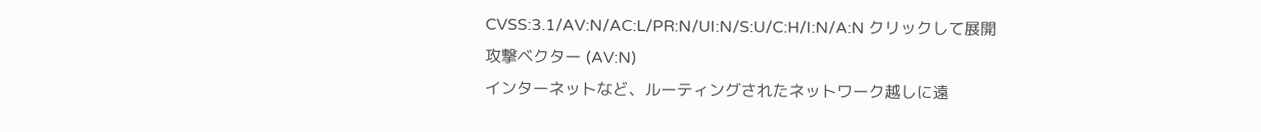CVSS:3.1/AV:N/AC:L/PR:N/UI:N/S:U/C:H/I:N/A:N クリックして展開
攻撃ベクター (AV:N)
インターネットなど、ルーティングされたネットワーク越しに遠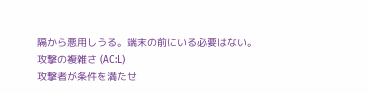隔から悪用しうる。端末の前にいる必要はない。
攻撃の複雑さ (AC:L)
攻撃者が条件を満たせ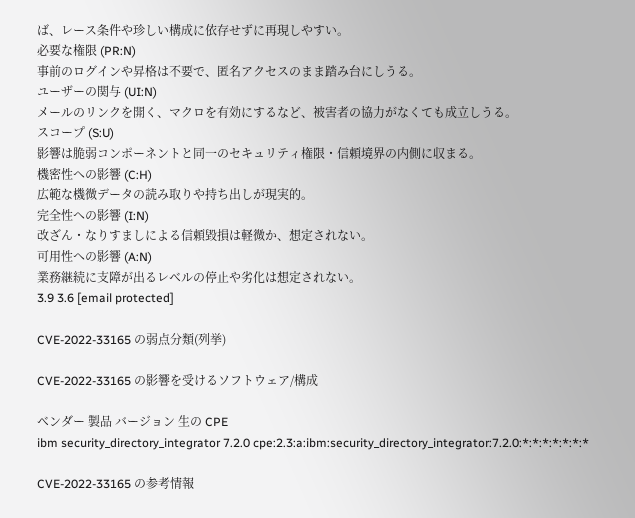ば、レース条件や珍しい構成に依存せずに再現しやすい。
必要な権限 (PR:N)
事前のログインや昇格は不要で、匿名アクセスのまま踏み台にしうる。
ユーザーの関与 (UI:N)
メールのリンクを開く、マクロを有効にするなど、被害者の協力がなくても成立しうる。
スコープ (S:U)
影響は脆弱コンポーネントと同一のセキュリティ権限・信頼境界の内側に収まる。
機密性への影響 (C:H)
広範な機微データの読み取りや持ち出しが現実的。
完全性への影響 (I:N)
改ざん・なりすましによる信頼毀損は軽微か、想定されない。
可用性への影響 (A:N)
業務継続に支障が出るレベルの停止や劣化は想定されない。
3.9 3.6 [email protected]

CVE-2022-33165 の弱点分類(列挙)

CVE-2022-33165 の影響を受けるソフトウェア/構成

ベンダー 製品 バージョン 生の CPE
ibm security_directory_integrator 7.2.0 cpe:2.3:a:ibm:security_directory_integrator:7.2.0:*:*:*:*:*:*:*

CVE-2022-33165 の参考情報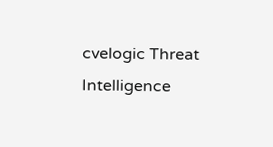cvelogic Threat Intelligence